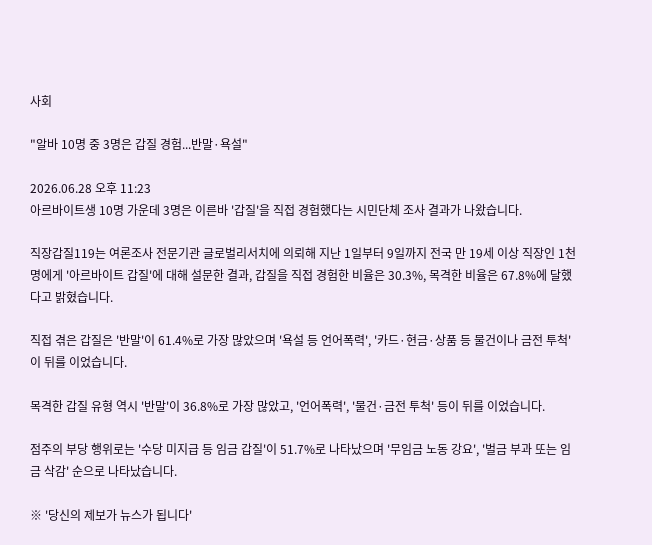사회

"알바 10명 중 3명은 갑질 경험...반말·욕설"

2026.06.28 오후 11:23
아르바이트생 10명 가운데 3명은 이른바 '갑질'을 직접 경험했다는 시민단체 조사 결과가 나왔습니다.

직장갑질119는 여론조사 전문기관 글로벌리서치에 의뢰해 지난 1일부터 9일까지 전국 만 19세 이상 직장인 1천 명에게 '아르바이트 갑질'에 대해 설문한 결과, 갑질을 직접 경험한 비율은 30.3%, 목격한 비율은 67.8%에 달했다고 밝혔습니다.

직접 겪은 갑질은 '반말'이 61.4%로 가장 많았으며 '욕설 등 언어폭력', '카드·현금·상품 등 물건이나 금전 투척'이 뒤를 이었습니다.

목격한 갑질 유형 역시 '반말'이 36.8%로 가장 많았고, '언어폭력', '물건·금전 투척' 등이 뒤를 이었습니다.

점주의 부당 행위로는 '수당 미지급 등 임금 갑질'이 51.7%로 나타났으며 '무임금 노동 강요', '벌금 부과 또는 임금 삭감' 순으로 나타났습니다.

※ '당신의 제보가 뉴스가 됩니다'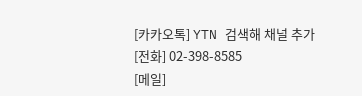[카카오톡] YTN 검색해 채널 추가
[전화] 02-398-8585
[메일]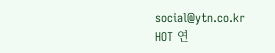social@ytn.co.kr
HOT 연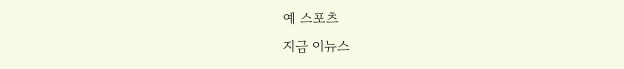예 스포츠
지금 이뉴스